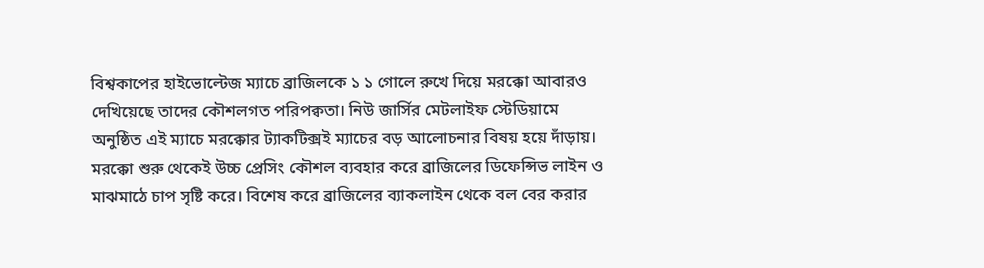বিশ্বকাপের হাইভোল্টেজ ম্যাচে ব্রাজিলকে ১ ১ গোলে রুখে দিয়ে মরক্কো আবারও দেখিয়েছে তাদের কৌশলগত পরিপক্বতা। নিউ জার্সির মেটলাইফ স্টেডিয়ামে অনুষ্ঠিত এই ম্যাচে মরক্কোর ট্যাকটিক্সই ম্যাচের বড় আলোচনার বিষয় হয়ে দাঁড়ায়।
মরক্কো শুরু থেকেই উচ্চ প্রেসিং কৌশল ব্যবহার করে ব্রাজিলের ডিফেন্সিভ লাইন ও মাঝমাঠে চাপ সৃষ্টি করে। বিশেষ করে ব্রাজিলের ব্যাকলাইন থেকে বল বের করার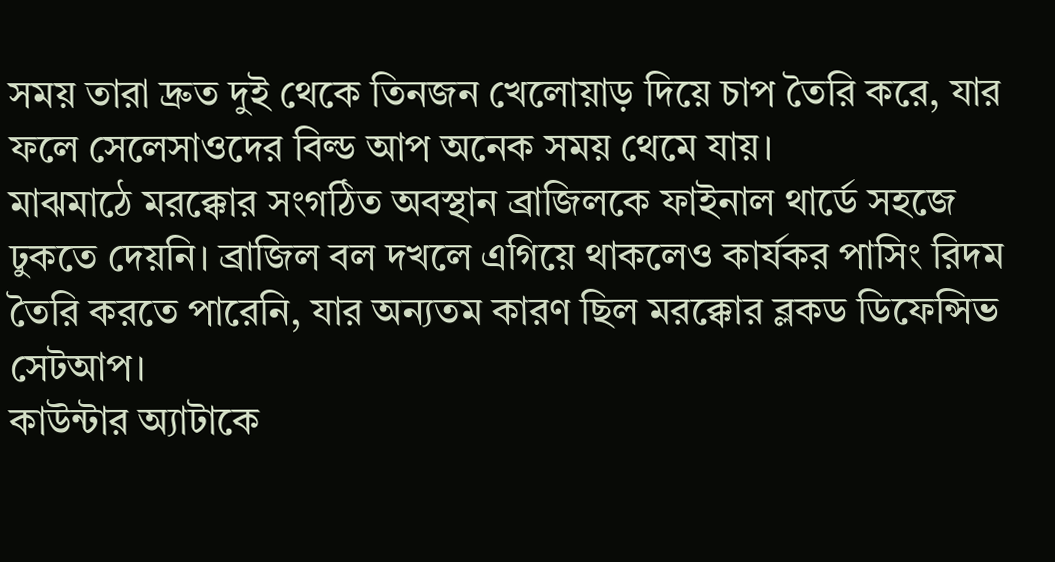সময় তারা দ্রুত দুই থেকে তিনজন খেলোয়াড় দিয়ে চাপ তৈরি করে, যার ফলে সেলেসাওদের বিল্ড আপ অনেক সময় থেমে যায়।
মাঝমাঠে মরক্কোর সংগঠিত অবস্থান ব্রাজিলকে ফাইনাল থার্ডে সহজে ঢুকতে দেয়নি। ব্রাজিল বল দখলে এগিয়ে থাকলেও কার্যকর পাসিং রিদম তৈরি করতে পারেনি, যার অন্যতম কারণ ছিল মরক্কোর ব্লকড ডিফেন্সিভ সেটআপ।
কাউন্টার অ্যাটাকে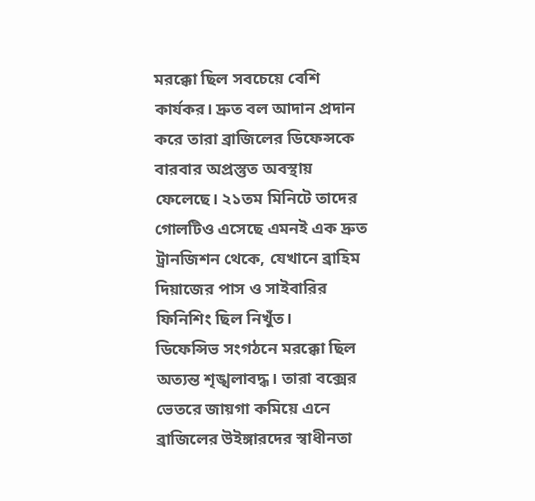মরক্কো ছিল সবচেয়ে বেশি কার্যকর। দ্রুত বল আদান প্রদান করে তারা ব্রাজিলের ডিফেন্সকে বারবার অপ্রস্তুত অবস্থায় ফেলেছে। ২১তম মিনিটে তাদের গোলটিও এসেছে এমনই এক দ্রুত ট্রানজিশন থেকে, যেখানে ব্রাহিম দিয়াজের পাস ও সাইবারির ফিনিশিং ছিল নিখুঁত।
ডিফেন্সিভ সংগঠনে মরক্কো ছিল অত্যন্ত শৃঙ্খলাবদ্ধ। তারা বক্সের ভেতরে জায়গা কমিয়ে এনে ব্রাজিলের উইঙ্গারদের স্বাধীনতা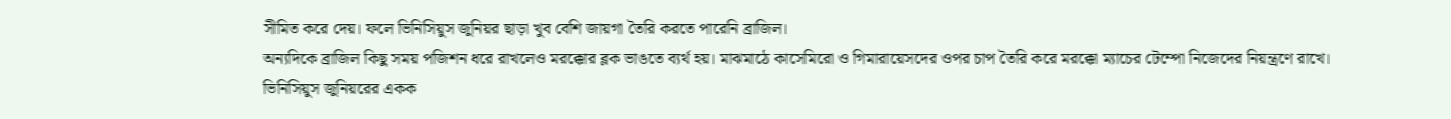সীমিত করে দেয়। ফলে ভিনিসিয়ুস জুনিয়র ছাড়া খুব বেশি জায়গা তৈরি করতে পারেনি ব্রাজিল।
অন্যদিকে ব্রাজিল কিছু সময় পজিশন ধরে রাখলেও মরক্কোর ব্লক ভাঙতে ব্যর্থ হয়। মাঝমাঠে কাসেমিরো ও গিমারায়েসদের ওপর চাপ তৈরি করে মরক্কো ম্যাচের টেম্পো নিজেদের নিয়ন্ত্রণে রাখে।
ভিনিসিয়ুস জুনিয়রের একক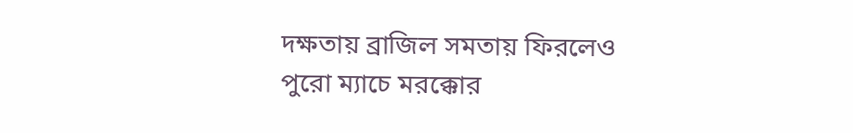দক্ষতায় ব্রাজিল সমতায় ফিরলেও পুরো ম্যাচে মরক্কোর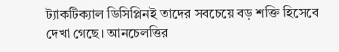ট্যাকটিক্যাল ডিসিপ্লিনই তাদের সবচেয়ে বড় শক্তি হিসেবে দেখা গেছে। আনচেলত্তির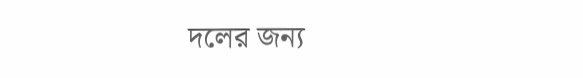দলের জন্য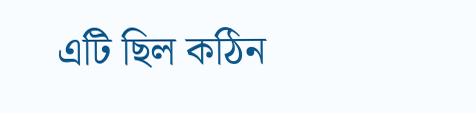এটি ছিল কঠিন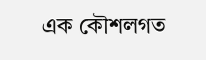এক কৌশলগত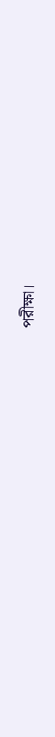পরীক্ষা।